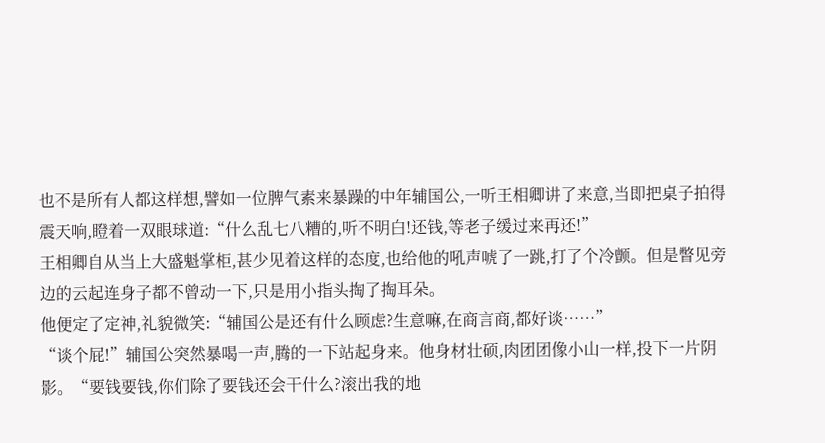也不是所有人都这样想,譬如一位脾气素来暴躁的中年辅国公,一听王相卿讲了来意,当即把桌子拍得震天响,瞪着一双眼球道:“什么乱七八糟的,听不明白!还钱,等老子缓过来再还!”
王相卿自从当上大盛魁掌柜,甚少见着这样的态度,也给他的吼声唬了一跳,打了个冷颤。但是瞥见旁边的云起连身子都不曾动一下,只是用小指头掏了掏耳朵。
他便定了定神,礼貌微笑:“辅国公是还有什么顾虑?生意嘛,在商言商,都好谈……”
“谈个屁!”辅国公突然暴喝一声,腾的一下站起身来。他身材壮硕,肉团团像小山一样,投下一片阴影。“要钱要钱,你们除了要钱还会干什么?滚出我的地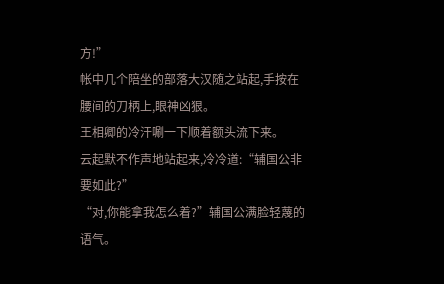方!”
帐中几个陪坐的部落大汉随之站起,手按在腰间的刀柄上,眼神凶狠。
王相卿的冷汗唰一下顺着额头流下来。
云起默不作声地站起来,冷冷道:“辅国公非要如此?”
“对,你能拿我怎么着?”辅国公满脸轻蔑的语气。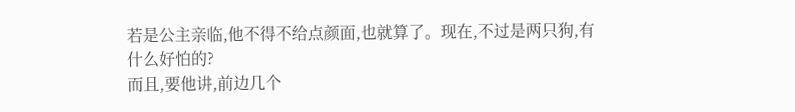若是公主亲临,他不得不给点颜面,也就算了。现在,不过是两只狗,有什么好怕的?
而且,要他讲,前边几个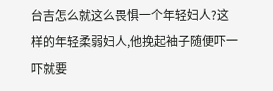台吉怎么就这么畏惧一个年轻妇人?这样的年轻柔弱妇人,他挽起袖子随便吓一吓就要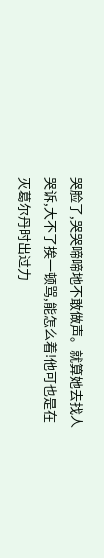哭脸了,哭哭啼啼地不敢做声。就算她去找人哭诉,大不了挨一顿骂,能怎么着!他可也是在灭葛尔丹时出过力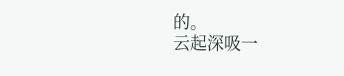的。
云起深吸一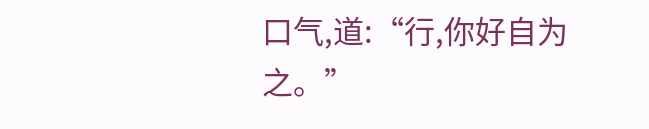口气,道:“行,你好自为之。”